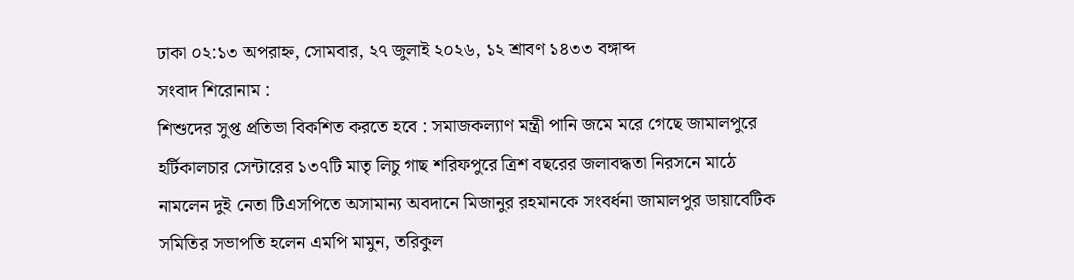ঢাকা ০২:১৩ অপরাহ্ন, সোমবার, ২৭ জুলাই ২০২৬, ১২ শ্রাবণ ১৪৩৩ বঙ্গাব্দ
সংবাদ শিরোনাম :
শিশুদের সুপ্ত প্রতিভা বিকশিত করতে হবে : সমাজকল্যাণ মন্ত্রী পানি জমে মরে গেছে জামালপুরে হর্টিকালচার সেন্টারের ১৩৭টি মাতৃ লিচু গাছ শরিফপুরে ত্রিশ বছরের জলাবদ্ধতা নিরসনে মাঠে নামলেন দুই নেতা টিএসপিতে অসামান্য অবদানে মিজানুর রহমানকে সংবর্ধনা জামালপুর ডায়াবেটিক সমিতির সভাপতি হলেন এমপি মামুন, তরিকুল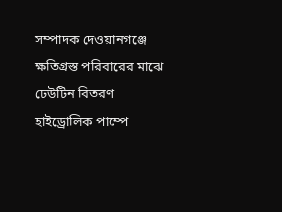সম্পাদক দেওয়ানগঞ্জে ক্ষতিগ্রস্ত পরিবারের মাঝে ঢেউটিন বিতরণ হাইড্রোলিক পাম্পে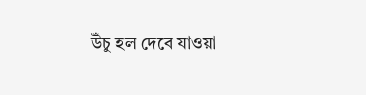উঁচু হল দেবে যাওয়া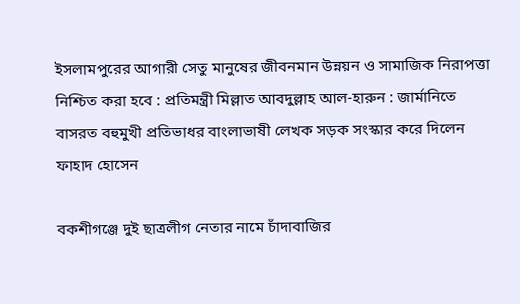ইসলামপুরের আগারী সেতু মানুষের জীবনমান উন্নয়ন ও সামাজিক নিরাপত্তা নিশ্চিত করা হবে : প্রতিমন্ত্রী মিল্লাত আবদুল্লাহ আল-হারুন : জার্মানিতে বাসরত বহুমুখী প্রতিভাধর বাংলাভাষী লেখক সড়ক সংস্কার করে দিলেন ফাহাদ হোসেন

বকশীগঞ্জে দুই ছাত্রলীগ নেতার নামে চাঁদাবাজির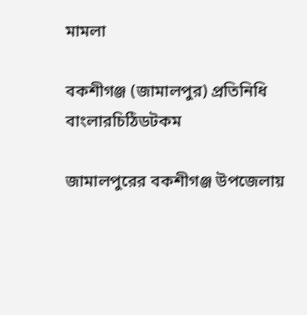মামলা

বকশীগঞ্জ (জামালপুর) প্রতিনিধি
বাংলারচিঠিডটকম

জামালপুরের বকশীগঞ্জ উপজেলায়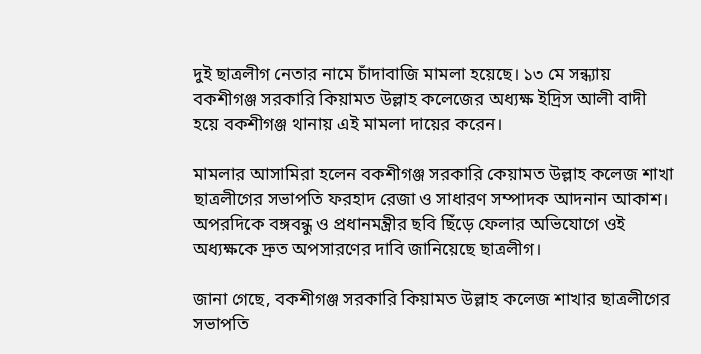দুই ছাত্রলীগ নেতার নামে চাঁদাবাজি মামলা হয়েছে। ১৩ মে সন্ধ্যায় বকশীগঞ্জ সরকারি কিয়ামত উল্লাহ কলেজের অধ্যক্ষ ইদ্রিস আলী বাদী হয়ে বকশীগঞ্জ থানায় এই মামলা দায়ের করেন।

মামলার আসামিরা হলেন বকশীগঞ্জ সরকারি কেয়ামত উল্লাহ কলেজ শাখা ছাত্রলীগের সভাপতি ফরহাদ রেজা ও সাধারণ সম্পাদক আদনান আকাশ। অপরদিকে বঙ্গবন্ধু ও প্রধানমন্ত্রীর ছবি ছিঁড়ে ফেলার অভিযোগে ওই অধ্যক্ষকে দ্রুত অপসারণের দাবি জানিয়েছে ছাত্রলীগ।

জানা গেছে, বকশীগঞ্জ সরকারি কিয়ামত উল্লাহ কলেজ শাখার ছাত্রলীগের সভাপতি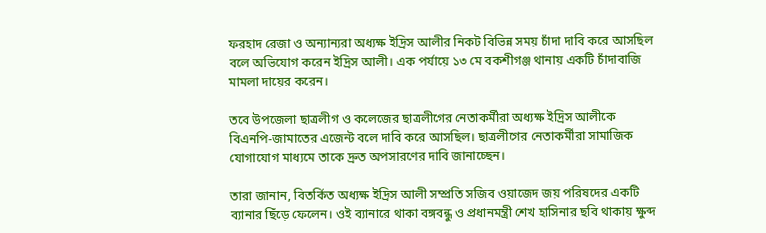ফরহাদ রেজা ও অন্যান্যরা অধ্যক্ষ ইদ্রিস আলীর নিকট বিভিন্ন সময় চাঁদা দাবি করে আসছিল বলে অভিযোগ করেন ইদ্রিস আলী। এক পর্যায়ে ১৩ মে বকশীগঞ্জ থানায় একটি চাঁদাবাজি মামলা দায়ের করেন।

তবে উপজেলা ছাত্রলীগ ও কলেজের ছাত্রলীগের নেতাকর্মীরা অধ্যক্ষ ইদ্রিস আলীকে বিএনপি-জামাতের এজেন্ট বলে দাবি করে আসছিল। ছাত্রলীগের নেতাকর্মীরা সামাজিক যোগাযোগ মাধ্যমে তাকে দ্রুত অপসারণের দাবি জানাচ্ছেন।

তারা জানান, বিতর্কিত অধ্যক্ষ ইদ্রিস আলী সম্প্রতি সজিব ওয়াজেদ জয় পরিষদের একটি ব্যানার ছিঁড়ে ফেলেন। ওই ব্যানারে থাকা বঙ্গবন্ধু ও প্রধানমন্ত্রী শেখ হাসিনার ছবি থাকায় ক্ষুব্দ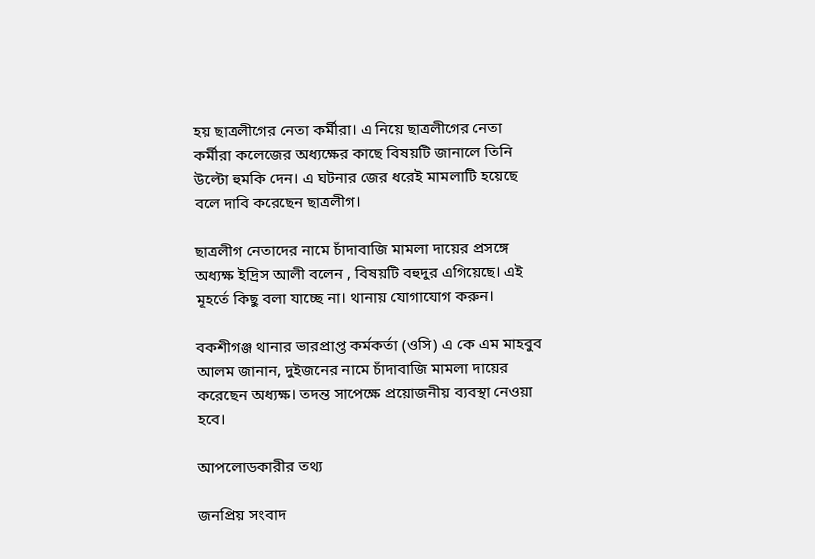হয় ছাত্রলীগের নেতা কর্মীরা। এ নিয়ে ছাত্রলীগের নেতা কর্মীরা কলেজের অধ্যক্ষের কাছে বিষয়টি জানালে তিনি উল্টো হুমকি দেন। এ ঘটনার জের ধরেই মামলাটি হয়েছে বলে দাবি করেছেন ছাত্রলীগ।

ছাত্রলীগ নেতাদের নামে চাঁদাবাজি মামলা দায়ের প্রসঙ্গে অধ্যক্ষ ইদ্রিস আলী বলেন , বিষয়টি বহুদুর এগিয়েছে। এই মূহর্তে কিছু বলা যাচ্ছে না। থানায় যোগাযোগ করুন।

বকশীগঞ্জ থানার ভারপ্রাপ্ত কর্মকর্তা (ওসি) এ কে এম মাহবুব আলম জানান, দুইজনের নামে চাঁদাবাজি মামলা দায়ের করেছেন অধ্যক্ষ। তদন্ত সাপেক্ষে প্রয়োজনীয় ব্যবস্থা নেওয়া হবে।

আপলোডকারীর তথ্য

জনপ্রিয় সংবাদ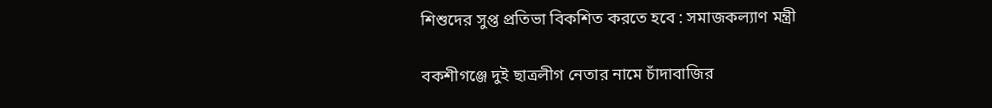শিশুদের সুপ্ত প্রতিভা বিকশিত করতে হবে : সমাজকল্যাণ মন্ত্রী

বকশীগঞ্জে দুই ছাত্রলীগ নেতার নামে চাঁদাবাজির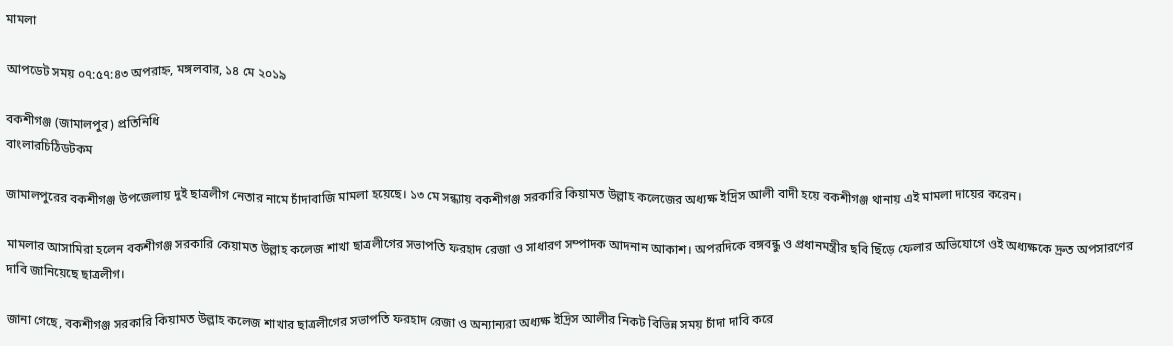মামলা

আপডেট সময় ০৭:৫৭:৪৩ অপরাহ্ন, মঙ্গলবার, ১৪ মে ২০১৯

বকশীগঞ্জ (জামালপুর) প্রতিনিধি
বাংলারচিঠিডটকম

জামালপুরের বকশীগঞ্জ উপজেলায় দুই ছাত্রলীগ নেতার নামে চাঁদাবাজি মামলা হয়েছে। ১৩ মে সন্ধ্যায় বকশীগঞ্জ সরকারি কিয়ামত উল্লাহ কলেজের অধ্যক্ষ ইদ্রিস আলী বাদী হয়ে বকশীগঞ্জ থানায় এই মামলা দায়ের করেন।

মামলার আসামিরা হলেন বকশীগঞ্জ সরকারি কেয়ামত উল্লাহ কলেজ শাখা ছাত্রলীগের সভাপতি ফরহাদ রেজা ও সাধারণ সম্পাদক আদনান আকাশ। অপরদিকে বঙ্গবন্ধু ও প্রধানমন্ত্রীর ছবি ছিঁড়ে ফেলার অভিযোগে ওই অধ্যক্ষকে দ্রুত অপসারণের দাবি জানিয়েছে ছাত্রলীগ।

জানা গেছে, বকশীগঞ্জ সরকারি কিয়ামত উল্লাহ কলেজ শাখার ছাত্রলীগের সভাপতি ফরহাদ রেজা ও অন্যান্যরা অধ্যক্ষ ইদ্রিস আলীর নিকট বিভিন্ন সময় চাঁদা দাবি করে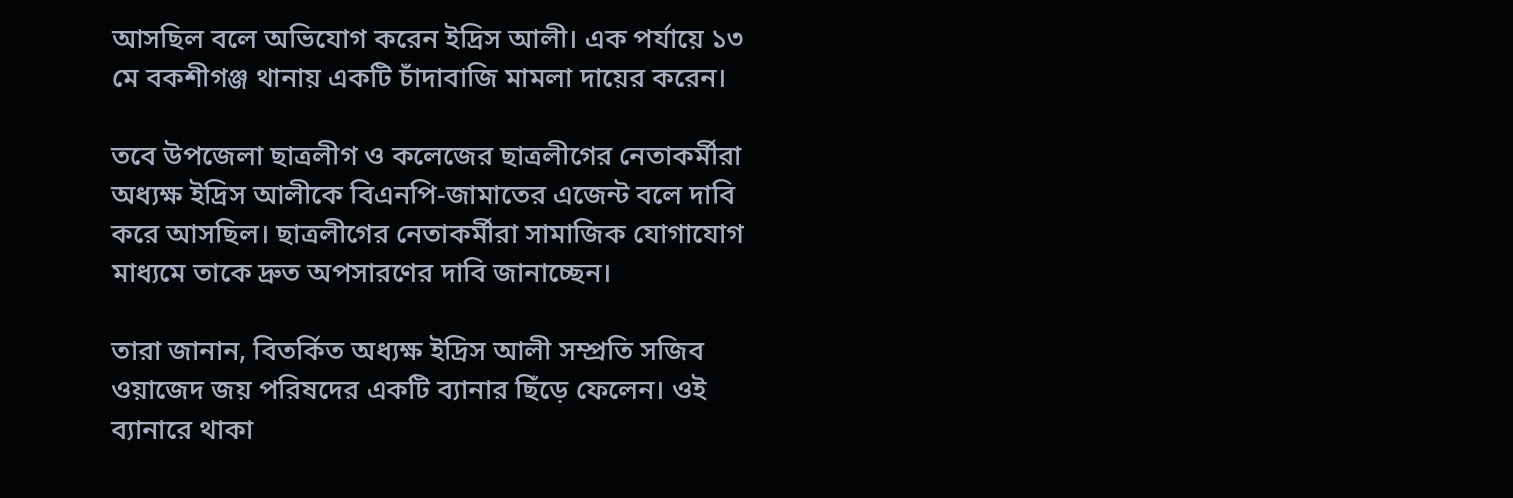আসছিল বলে অভিযোগ করেন ইদ্রিস আলী। এক পর্যায়ে ১৩ মে বকশীগঞ্জ থানায় একটি চাঁদাবাজি মামলা দায়ের করেন।

তবে উপজেলা ছাত্রলীগ ও কলেজের ছাত্রলীগের নেতাকর্মীরা অধ্যক্ষ ইদ্রিস আলীকে বিএনপি-জামাতের এজেন্ট বলে দাবি করে আসছিল। ছাত্রলীগের নেতাকর্মীরা সামাজিক যোগাযোগ মাধ্যমে তাকে দ্রুত অপসারণের দাবি জানাচ্ছেন।

তারা জানান, বিতর্কিত অধ্যক্ষ ইদ্রিস আলী সম্প্রতি সজিব ওয়াজেদ জয় পরিষদের একটি ব্যানার ছিঁড়ে ফেলেন। ওই ব্যানারে থাকা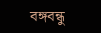বঙ্গবন্ধু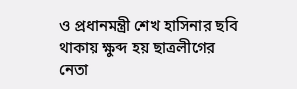ও প্রধানমন্ত্রী শেখ হাসিনার ছবি থাকায় ক্ষুব্দ হয় ছাত্রলীগের নেতা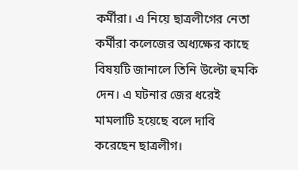কর্মীরা। এ নিয়ে ছাত্রলীগের নেতা কর্মীরা কলেজের অধ্যক্ষের কাছে বিষয়টি জানালে তিনি উল্টো হুমকি দেন। এ ঘটনার জের ধরেই মামলাটি হয়েছে বলে দাবি করেছেন ছাত্রলীগ।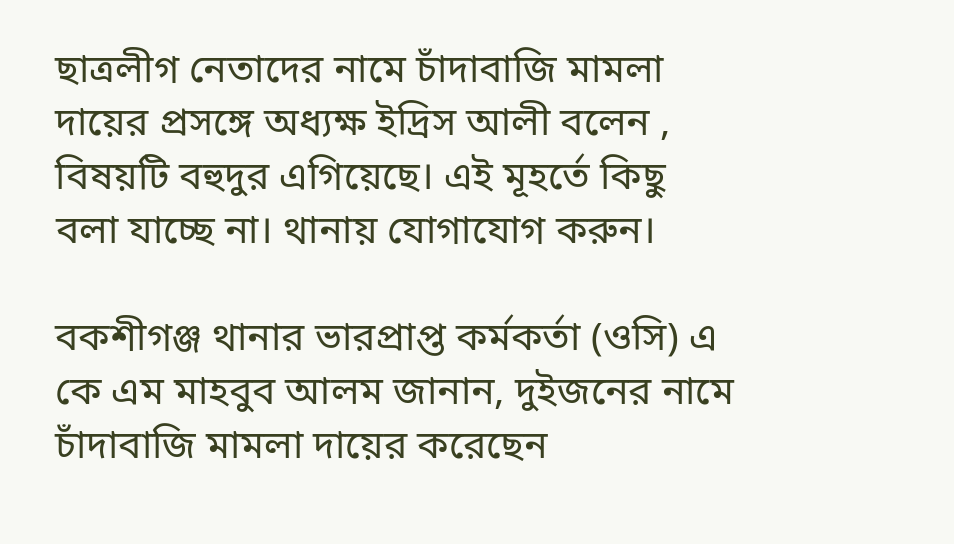ছাত্রলীগ নেতাদের নামে চাঁদাবাজি মামলা দায়ের প্রসঙ্গে অধ্যক্ষ ইদ্রিস আলী বলেন , বিষয়টি বহুদুর এগিয়েছে। এই মূহর্তে কিছু বলা যাচ্ছে না। থানায় যোগাযোগ করুন।

বকশীগঞ্জ থানার ভারপ্রাপ্ত কর্মকর্তা (ওসি) এ কে এম মাহবুব আলম জানান, দুইজনের নামে চাঁদাবাজি মামলা দায়ের করেছেন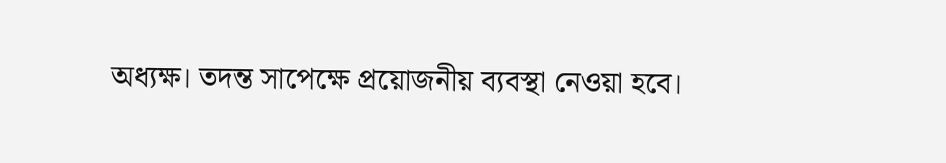অধ্যক্ষ। তদন্ত সাপেক্ষে প্রয়োজনীয় ব্যবস্থা নেওয়া হবে।